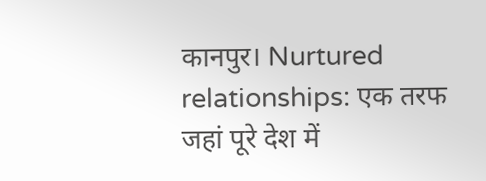कानपुर। Nurtured relationships: एक तरफ जहां पूरे देश में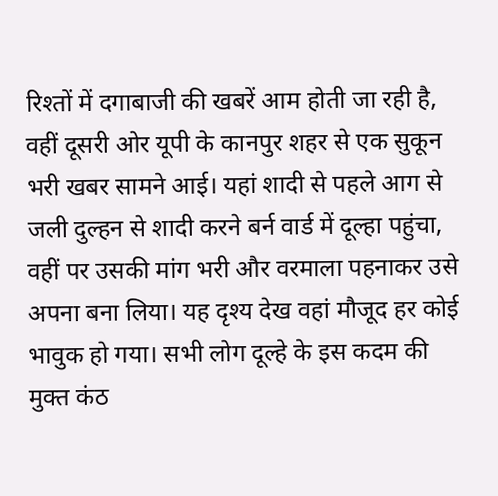रिश्तों में दगाबाजी की खबरें आम होती जा रही है, वहीं दूसरी ओर यूपी के कानपुर शहर से एक सुकून भरी खबर सामने आई। यहां शादी से पहले आग से जली दुल्हन से शादी करने बर्न वार्ड में दूल्हा पहुंचा, वहीं पर उसकी मांग भरी और वरमाला पहनाकर उसे अपना बना लिया। यह दृश्य देख वहां मौजूद हर कोई भावुक हो गया। सभी लोग दूल्हे के इस कदम की मुक्त कंठ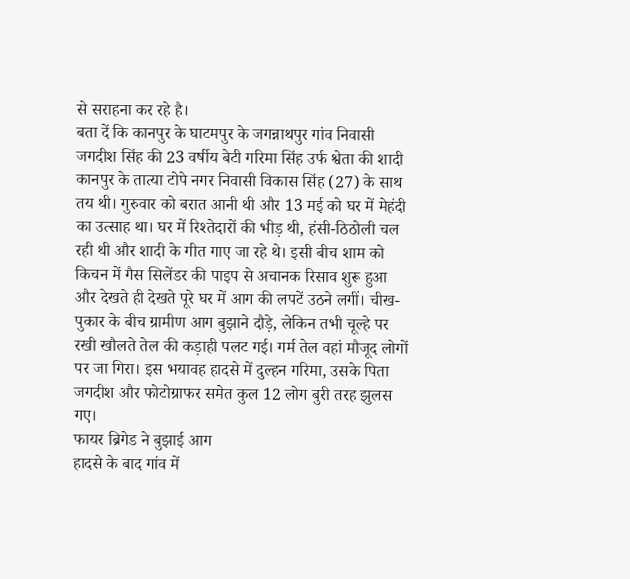से सराहना कर रहे है।
बता दें कि कानपुर के घाटमपुर के जगन्नाथपुर गांव निवासी जगदीश सिंह की 23 वर्षीय बेटी गरिमा सिंह उर्फ श्वेता की शादी कानपुर के तात्या टोपे नगर निवासी विकास सिंह (27) के साथ तय थी। गुरुवार को बरात आनी थी और 13 मई को घर में मेहंदी का उत्साह था। घर में रिश्तेदारों की भीड़ थी, हंसी-ठिठोली चल रही थी और शादी के गीत गाए जा रहे थे। इसी बीच शाम को किचन में गैस सिलेंडर की पाइप से अचानक रिसाव शुरू हुआ और देखते ही देखते पूरे घर में आग की लपटें उठने लगीं। चीख-पुकार के बीच ग्रामीण आग बुझाने दौड़े, लेकिन तभी चूल्हे पर रखी खौलते तेल की कड़ाही पलट गई। गर्म तेल वहां मौजूद लोगों पर जा गिरा। इस भयावह हादसे में दुल्हन गरिमा, उसके पिता जगदीश और फोटोग्राफर समेत कुल 12 लोग बुरी तरह झुलस गए।
फायर ब्रिगेड ने बुझाई आग
हादसे के बाद गांव में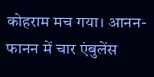कोहराम मच गया। आनन-फानन में चार एंबुलेंस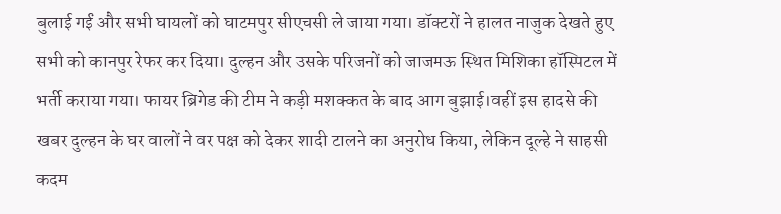बुलाई गईं और सभी घायलों को घाटमपुर सीएचसी ले जाया गया। डॉक्टरों ने हालत नाजुक देखते हुए सभी को कानपुर रेफर कर दिया। दुल्हन और उसके परिजनों को जाजमऊ स्थित मिशिका हॉस्पिटल में भर्ती कराया गया। फायर ब्रिगेड की टीम ने कड़ी मशक्कत के बाद आग बुझाई।वहीं इस हादसे की खबर दुल्हन के घर वालों ने वर पक्ष को देकर शादी टालने का अनुरोध किया, लेकिन दूल्हे ने साहसी कदम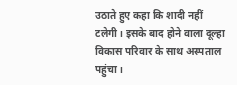उठाते हुए कहा कि शादी नहीं टलेगी। इसके बाद होने वाला दूल्हा विकास परिवार के साथ अस्पताल पहुंचा।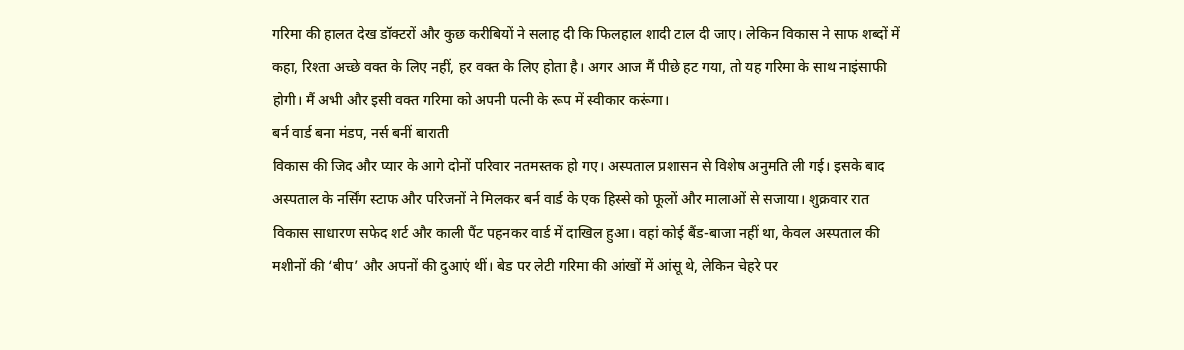गरिमा की हालत देख डॉक्टरों और कुछ करीबियों ने सलाह दी कि फिलहाल शादी टाल दी जाए। लेकिन विकास ने साफ शब्दों में कहा, रिश्ता अच्छे वक्त के लिए नहीं, हर वक्त के लिए होता है। अगर आज मैं पीछे हट गया, तो यह गरिमा के साथ नाइंसाफी होगी। मैं अभी और इसी वक्त गरिमा को अपनी पत्नी के रूप में स्वीकार करूंगा।
बर्न वार्ड बना मंडप, नर्स बनीं बाराती
विकास की जिद और प्यार के आगे दोनों परिवार नतमस्तक हो गए। अस्पताल प्रशासन से विशेष अनुमति ली गई। इसके बाद अस्पताल के नर्सिंग स्टाफ और परिजनों ने मिलकर बर्न वार्ड के एक हिस्से को फूलों और मालाओं से सजाया। शुक्रवार रात विकास साधारण सफेद शर्ट और काली पैंट पहनकर वार्ड में दाखिल हुआ। वहां कोई बैंड-बाजा नहीं था, केवल अस्पताल की मशीनों की ‘बीप’ और अपनों की दुआएं थीं। बेड पर लेटी गरिमा की आंखों में आंसू थे, लेकिन चेहरे पर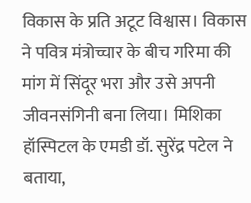विकास के प्रति अटूट विश्वास। विकास ने पवित्र मंत्रोच्चार के बीच गरिमा की मांग में सिंदूर भरा और उसे अपनी जीवनसंगिनी बना लिया। मिशिका हॉस्पिटल के एमडी डॉ. सुरेंद्र पटेल ने बताया,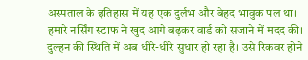अस्पताल के इतिहास में यह एक दुर्लभ और बेहद भावुक पल था। हमारे नर्सिंग स्टाफ ने खुद आगे बढ़कर वार्ड को सजाने में मदद की। दुल्हन की स्थिति में अब धीरे-धीरे सुधार हो रहा है। उसे रिकवर होने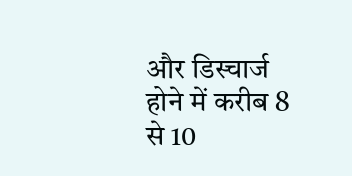और डिस्चार्ज होने में करीब 8 से 10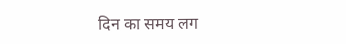दिन का समय लग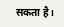सकता है।